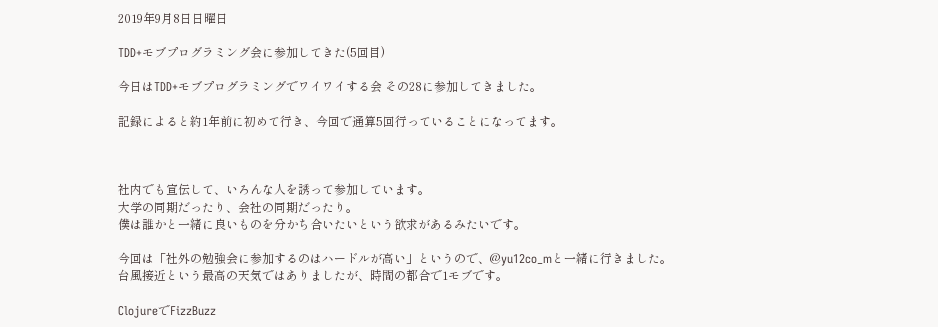2019年9月8日日曜日

TDD+モブプログラミング会に参加してきた(5回目)

今日はTDD+モブプログラミングでワイワイする会 その28に参加してきました。

記録によると約1年前に初めて行き、今回で通算5回行っていることになってます。



社内でも宣伝して、いろんな人を誘って参加しています。
大学の同期だったり、会社の同期だったり。
僕は誰かと一緒に良いものを分かち合いたいという欲求があるみたいです。

今回は「社外の勉強会に参加するのはハードルが高い」というので、@yu12co_mと一緒に行きました。
台風接近という最高の天気ではありましたが、時間の都合で1モブです。

ClojureでFizzBuzz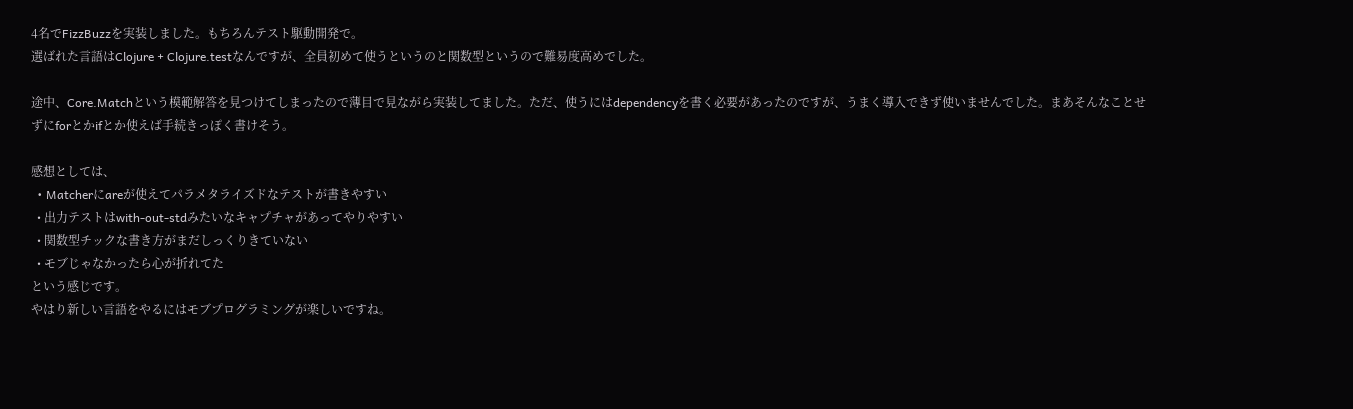4名でFizzBuzzを実装しました。もちろんテスト駆動開発で。
選ばれた言語はClojure + Clojure.testなんですが、全員初めて使うというのと関数型というので難易度高めでした。

途中、Core.Matchという模範解答を見つけてしまったので薄目で見ながら実装してました。ただ、使うにはdependencyを書く必要があったのですが、うまく導入できず使いませんでした。まあそんなことせずにforとかifとか使えば手続きっぽく書けそう。

感想としては、
  • Matcherにareが使えてパラメタライズドなテストが書きやすい
  • 出力テストはwith-out-stdみたいなキャプチャがあってやりやすい
  • 関数型チックな書き方がまだしっくりきていない
  • モブじゃなかったら心が折れてた
という感じです。
やはり新しい言語をやるにはモブプログラミングが楽しいですね。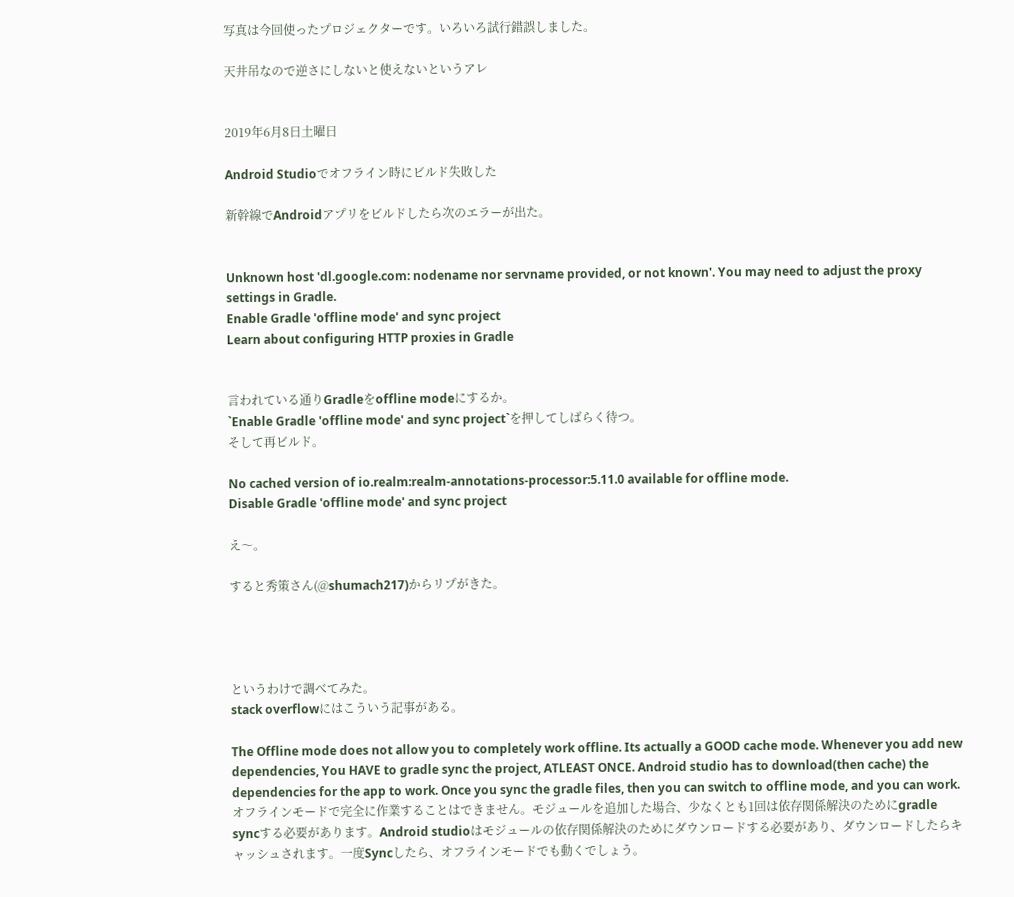写真は今回使ったプロジェクターです。いろいろ試行錯誤しました。

天井吊なので逆さにしないと使えないというアレ


2019年6月8日土曜日

Android Studioでオフライン時にビルド失敗した

新幹線でAndroidアプリをビルドしたら次のエラーが出た。


Unknown host 'dl.google.com: nodename nor servname provided, or not known'. You may need to adjust the proxy settings in Gradle.
Enable Gradle 'offline mode' and sync project
Learn about configuring HTTP proxies in Gradle


言われている通りGradleをoffline modeにするか。
`Enable Gradle 'offline mode' and sync project`を押してしばらく待つ。
そして再ビルド。

No cached version of io.realm:realm-annotations-processor:5.11.0 available for offline mode.
Disable Gradle 'offline mode' and sync project

え〜。

すると秀策さん(@shumach217)からリプがきた。




というわけで調べてみた。
stack overflowにはこういう記事がある。

The Offline mode does not allow you to completely work offline. Its actually a GOOD cache mode. Whenever you add new dependencies, You HAVE to gradle sync the project, ATLEAST ONCE. Android studio has to download(then cache) the dependencies for the app to work. Once you sync the gradle files, then you can switch to offline mode, and you can work.
オフラインモードで完全に作業することはできません。モジュールを追加した場合、少なくとも1回は依存関係解決のためにgradle syncする必要があります。Android studioはモジュールの依存関係解決のためにダウンロードする必要があり、ダウンロードしたらキャッシュされます。一度Syncしたら、オフラインモードでも動くでしょう。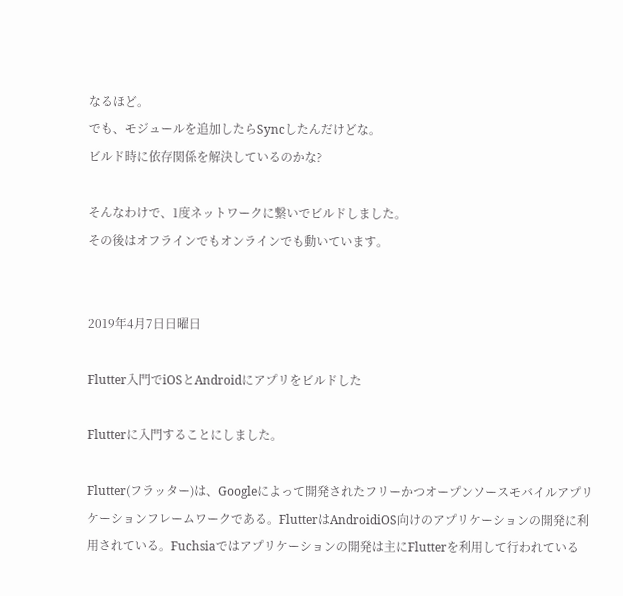なるほど。
でも、モジュールを追加したらSyncしたんだけどな。
ビルド時に依存関係を解決しているのかな?

そんなわけで、1度ネットワークに繋いでビルドしました。
その後はオフラインでもオンラインでも動いています。


2019年4月7日日曜日

Flutter入門でiOSとAndroidにアプリをビルドした

Flutterに入門することにしました。

Flutter(フラッター)は、Googleによって開発されたフリーかつオープンソースモバイルアプリケーションフレームワークである。FlutterはAndroidiOS向けのアプリケーションの開発に利用されている。Fuchsiaではアプリケーションの開発は主にFlutterを利用して行われている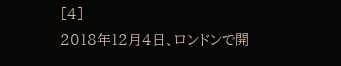[4]
2018年12月4日、ロンドンで開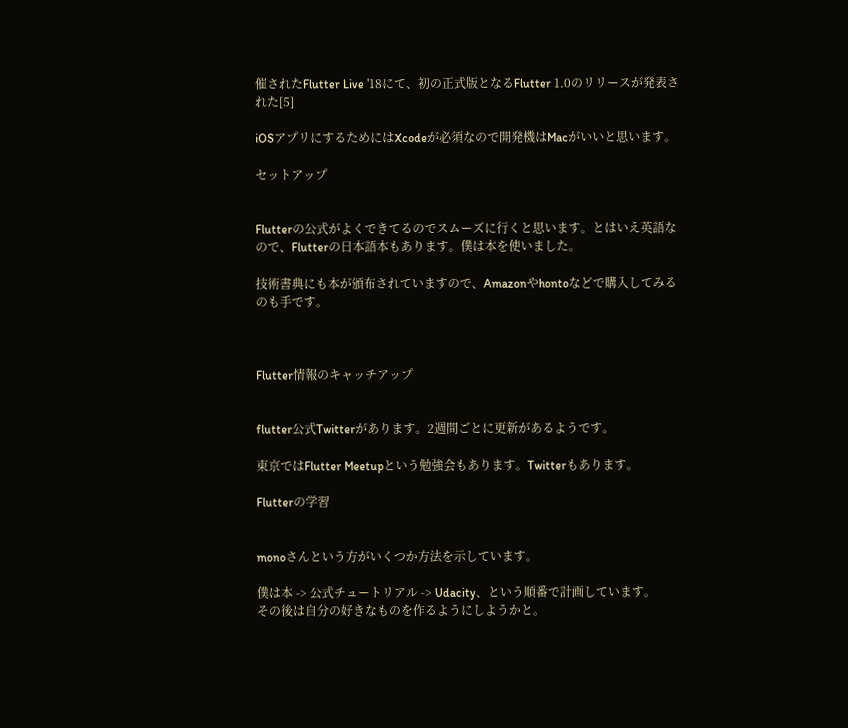催されたFlutter Live '18にて、初の正式版となるFlutter 1.0のリリースが発表された[5]

iOSアプリにするためにはXcodeが必須なので開発機はMacがいいと思います。

セットアップ


Flutterの公式がよくできてるのでスムーズに行くと思います。とはいえ英語なので、Flutterの日本語本もあります。僕は本を使いました。

技術書典にも本が頒布されていますので、Amazonやhontoなどで購入してみるのも手です。



Flutter情報のキャッチアップ


flutter公式Twitterがあります。2週間ごとに更新があるようです。

東京ではFlutter Meetupという勉強会もあります。Twitterもあります。

Flutterの学習


monoさんという方がいくつか方法を示しています。

僕は本 -> 公式チュートリアル -> Udacity、という順番で計画しています。
その後は自分の好きなものを作るようにしようかと。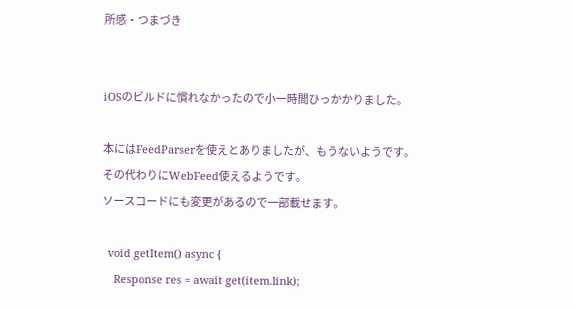所感・つまづき


iOSのビルドに慣れなかったので小一時間ひっかかりました。

本にはFeedParserを使えとありましたが、もうないようです。
その代わりにWebFeed使えるようです。
ソースコードにも変更があるので一部載せます。

  void getItem() async {
    Response res = await get(item.link);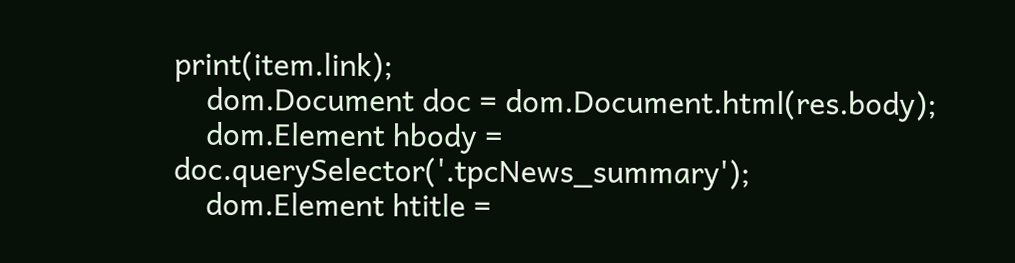print(item.link);
    dom.Document doc = dom.Document.html(res.body);
    dom.Element hbody = doc.querySelector('.tpcNews_summary');
    dom.Element htitle =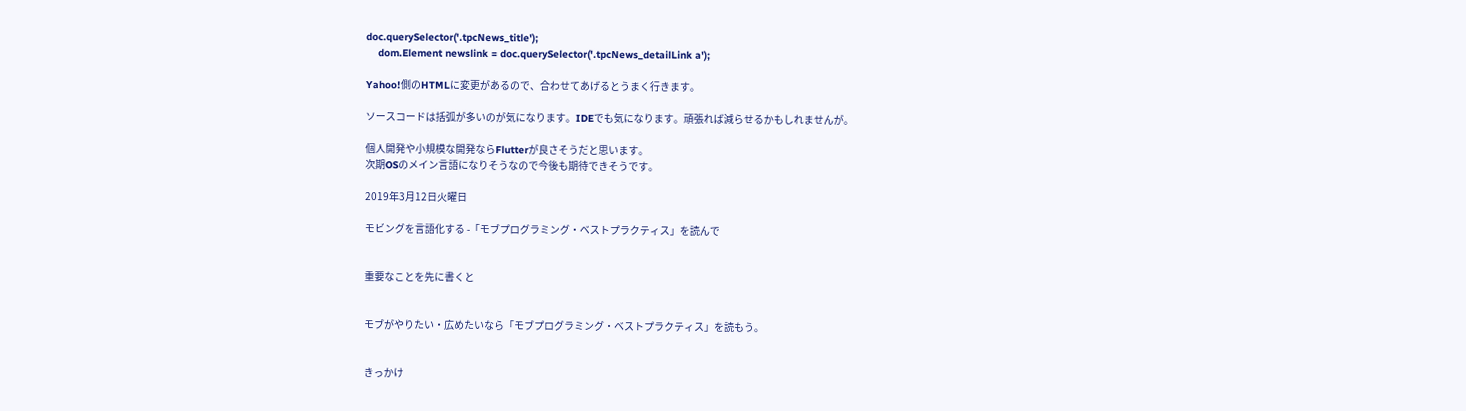doc.querySelector('.tpcNews_title');
    dom.Element newslink = doc.querySelector('.tpcNews_detailLink a');

Yahoo!側のHTMLに変更があるので、合わせてあげるとうまく行きます。

ソースコードは括弧が多いのが気になります。IDEでも気になります。頑張れば減らせるかもしれませんが。

個人開発や小規模な開発ならFlutterが良さそうだと思います。
次期OSのメイン言語になりそうなので今後も期待できそうです。

2019年3月12日火曜日

モビングを言語化する -「モブプログラミング・ベストプラクティス」を読んで


重要なことを先に書くと


モブがやりたい・広めたいなら「モブプログラミング・ベストプラクティス」を読もう。


きっかけ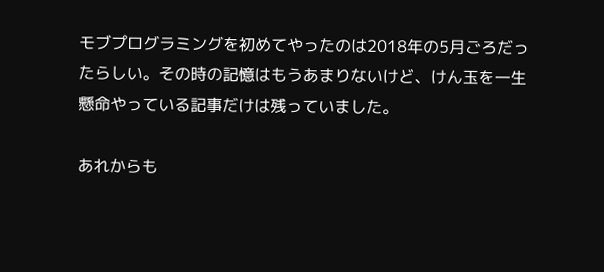モブプログラミングを初めてやったのは2018年の5月ごろだったらしい。その時の記憶はもうあまりないけど、けん玉を一生懸命やっている記事だけは残っていました。

あれからも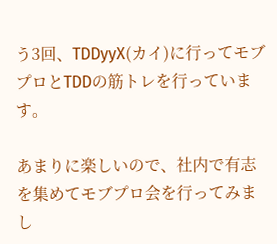う3回、TDDyyX(カイ)に行ってモブプロとTDDの筋トレを行っています。

あまりに楽しいので、社内で有志を集めてモブプロ会を行ってみまし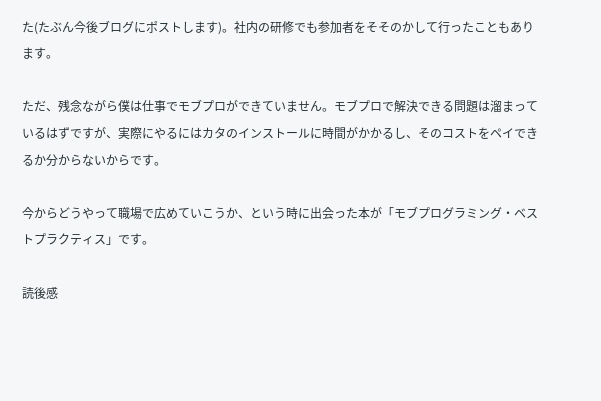た(たぶん今後ブログにポストします)。社内の研修でも参加者をそそのかして行ったこともあります。

ただ、残念ながら僕は仕事でモブプロができていません。モブプロで解決できる問題は溜まっているはずですが、実際にやるにはカタのインストールに時間がかかるし、そのコストをペイできるか分からないからです。

今からどうやって職場で広めていこうか、という時に出会った本が「モブプログラミング・ベストプラクティス」です。

読後感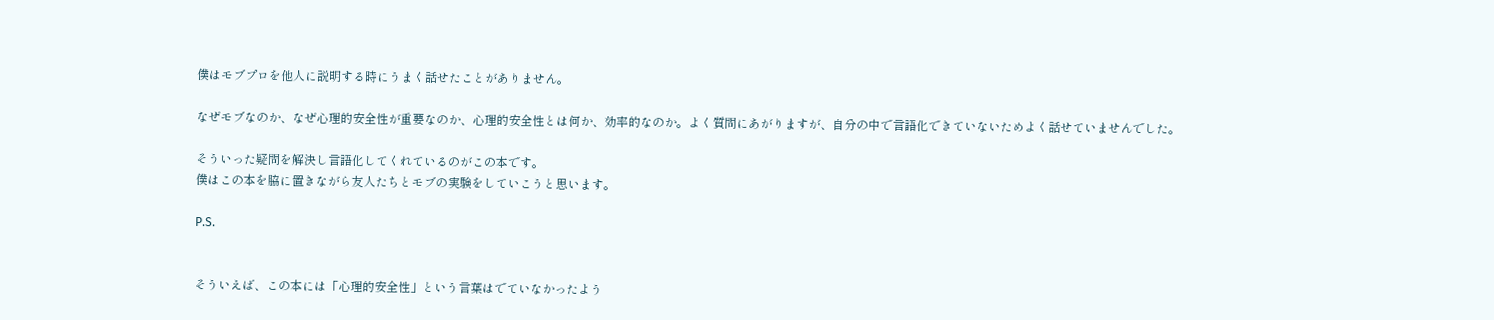僕はモブプロを他人に説明する時にうまく話せたことがありません。

なぜモブなのか、なぜ心理的安全性が重要なのか、心理的安全性とは何か、効率的なのか。よく質問にあがりますが、自分の中で言語化できていないためよく話せていませんでした。

そういった疑問を解決し言語化してくれているのがこの本です。
僕はこの本を脇に置きながら友人たちとモブの実験をしていこうと思います。

P.S.


そういえば、この本には「心理的安全性」という言葉はでていなかったよう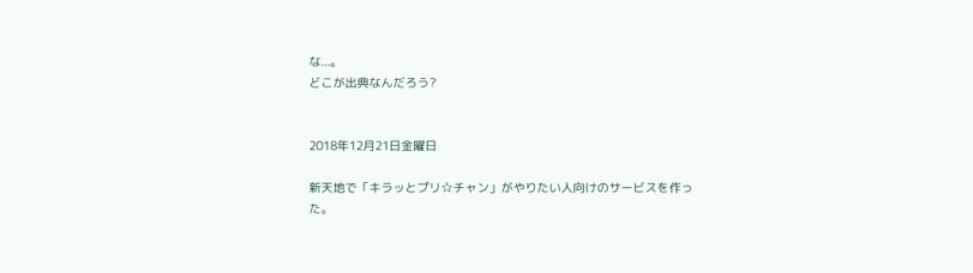な...。
どこが出典なんだろう?


2018年12月21日金曜日

新天地で「キラッとプリ☆チャン」がやりたい人向けのサービスを作った。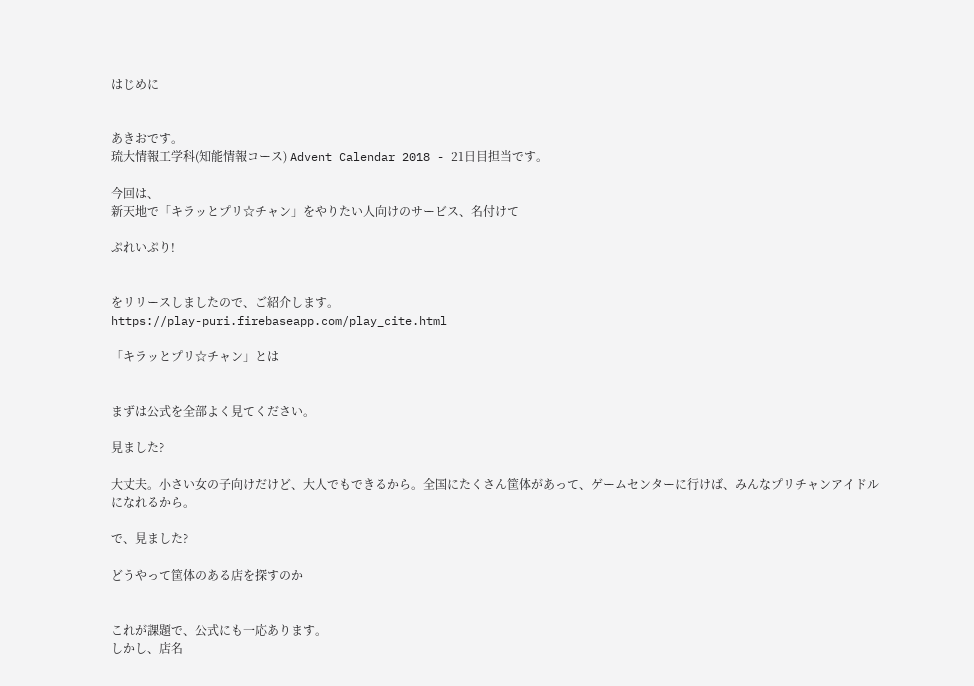はじめに


あきおです。
琉大情報工学科(知能情報コース) Advent Calendar 2018 - 21日目担当です。

今回は、
新天地で「キラッとプリ☆チャン」をやりたい人向けのサービス、名付けて

ぷれいぷり!


をリリースしましたので、ご紹介します。
https://play-puri.firebaseapp.com/play_cite.html

「キラッとプリ☆チャン」とは


まずは公式を全部よく見てください。

見ました?

大丈夫。小さい女の子向けだけど、大人でもできるから。全国にたくさん筐体があって、ゲームセンターに行けば、みんなプリチャンアイドルになれるから。

で、見ました?

どうやって筐体のある店を探すのか


これが課題で、公式にも一応あります。
しかし、店名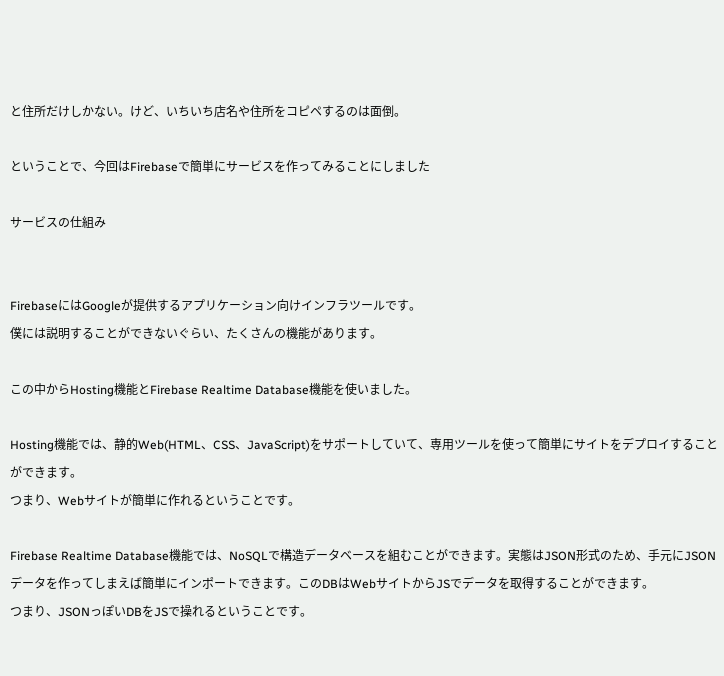と住所だけしかない。けど、いちいち店名や住所をコピペするのは面倒。

ということで、今回はFirebaseで簡単にサービスを作ってみることにしました

サービスの仕組み


FirebaseにはGoogleが提供するアプリケーション向けインフラツールです。
僕には説明することができないぐらい、たくさんの機能があります。

この中からHosting機能とFirebase Realtime Database機能を使いました。

Hosting機能では、静的Web(HTML、CSS、JavaScript)をサポートしていて、専用ツールを使って簡単にサイトをデプロイすることができます。
つまり、Webサイトが簡単に作れるということです。

Firebase Realtime Database機能では、NoSQLで構造データベースを組むことができます。実態はJSON形式のため、手元にJSONデータを作ってしまえば簡単にインポートできます。このDBはWebサイトからJSでデータを取得することができます。
つまり、JSONっぽいDBをJSで操れるということです。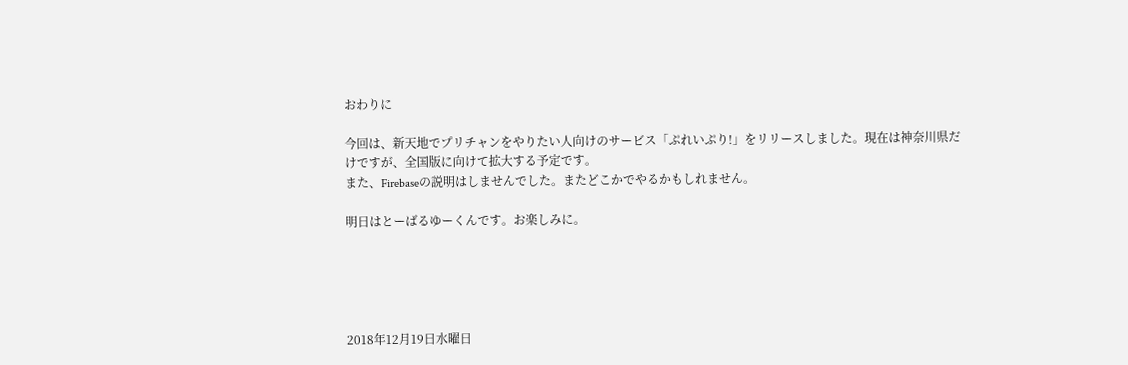おわりに

今回は、新天地でプリチャンをやりたい人向けのサービス「ぷれいぷり!」をリリースしました。現在は神奈川県だけですが、全国版に向けて拡大する予定です。
また、Firebaseの説明はしませんでした。またどこかでやるかもしれません。

明日はとーばるゆーくんです。お楽しみに。





2018年12月19日水曜日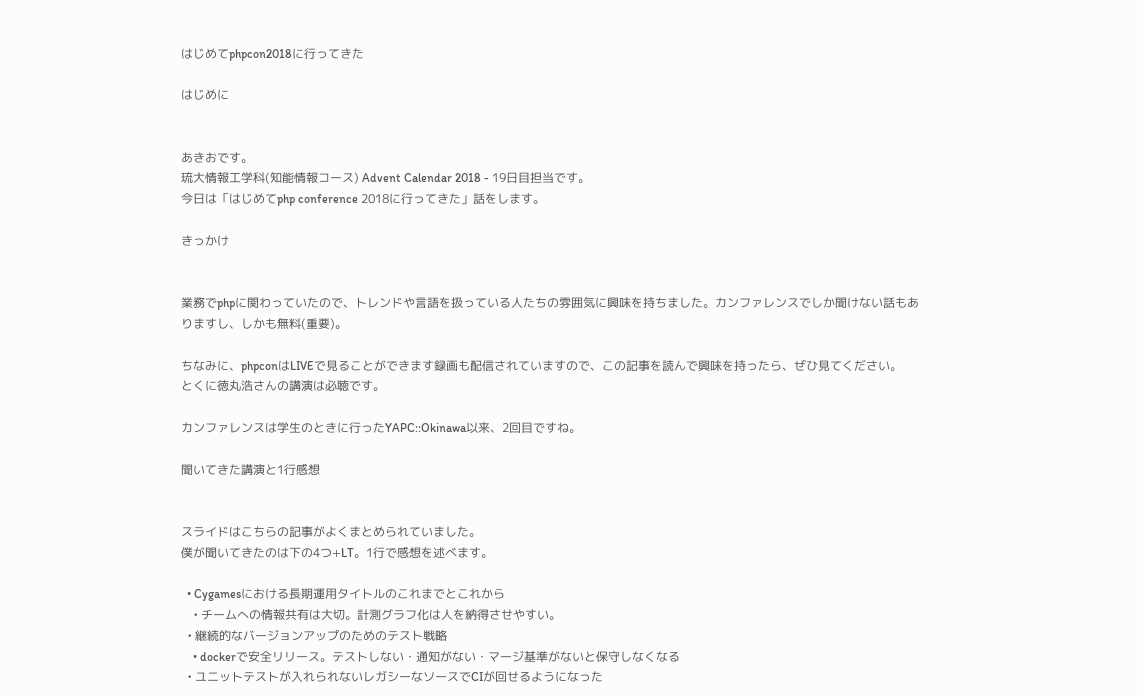はじめてphpcon2018に行ってきた

はじめに


あきおです。
琉大情報工学科(知能情報コース) Advent Calendar 2018 - 19日目担当です。
今日は「はじめてphp conference 2018に行ってきた」話をします。

きっかけ


業務でphpに関わっていたので、トレンドや言語を扱っている人たちの雰囲気に興味を持ちました。カンファレンスでしか聞けない話もありますし、しかも無料(重要)。

ちなみに、phpconはLIVEで見ることができます録画も配信されていますので、この記事を読んで興味を持ったら、ぜひ見てください。
とくに徳丸浩さんの講演は必聴です。

カンファレンスは学生のときに行ったYAPC::Okinawa以来、2回目ですね。

聞いてきた講演と1行感想


スライドはこちらの記事がよくまとめられていました。
僕が聞いてきたのは下の4つ+LT。1行で感想を述べます。

  • Cygamesにおける長期運用タイトルのこれまでとこれから
    • チームへの情報共有は大切。計測グラフ化は人を納得させやすい。
  • 継続的なバージョンアップのためのテスト戦略
    • dockerで安全リリース。テストしない・通知がない・マージ基準がないと保守しなくなる
  • ユニットテストが入れられないレガシーなソースでCIが回せるようになった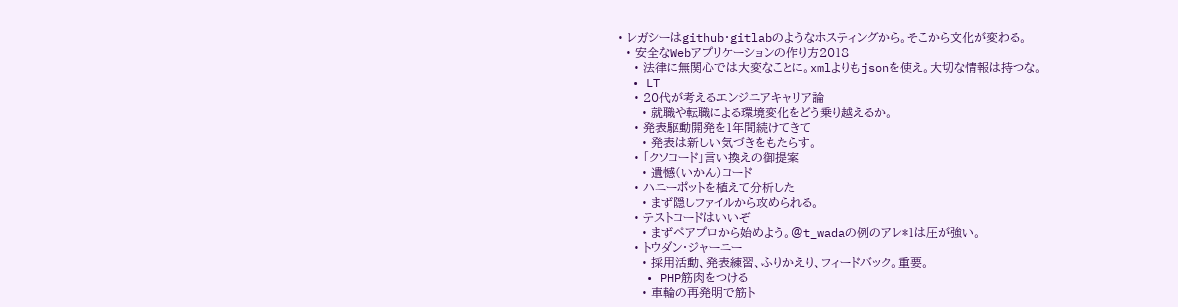• レガシーはgithub・gitlabのようなホスティングから。そこから文化が変わる。
  • 安全なWebアプリケーションの作り方2018
    • 法律に無関心では大変なことに。xmlよりもjsonを使え。大切な情報は持つな。
  • LT
    • 20代が考えるエンジニアキャリア論
      • 就職や転職による環境変化をどう乗り越えるか。
    • 発表駆動開発を1年間続けてきて
      • 発表は新しい気づきをもたらす。
    • 「クソコード」言い換えの御提案
      • 遺憾(いかん)コード
    • ハニーポットを植えて分析した
      • まず隠しファイルから攻められる。
    • テストコードはいいぞ
      • まずペアプロから始めよう。@t_wadaの例のアレ*1は圧が強い。
    • トウダン・ジャーニー
      • 採用活動、発表練習、ふりかえり、フィードバック。重要。
    • PHP筋肉をつける
      • 車輪の再発明で筋ト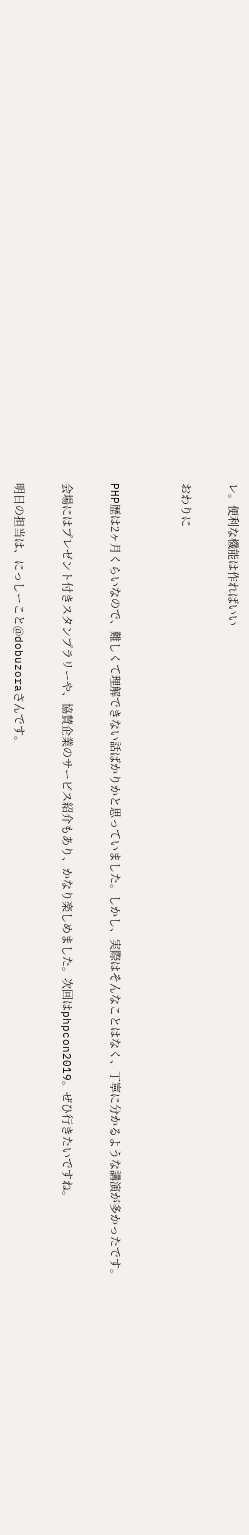レ。便利な機能は作ればいい

おわりに


PHP歴は2ヶ月くらいなので、難しくて理解できない話ばかりかと思っていました。しかし、実際はそんなことはなく、丁寧に分かるような講演が多かったです。

会場にはプレゼント付きスタンプラリーや、協賛企業のサービス紹介もあり、かなり楽しめました。次回はphpcon2019。ぜひ行きたいですね。

明日の担当は、にっしーこと@dobuzoraさんです。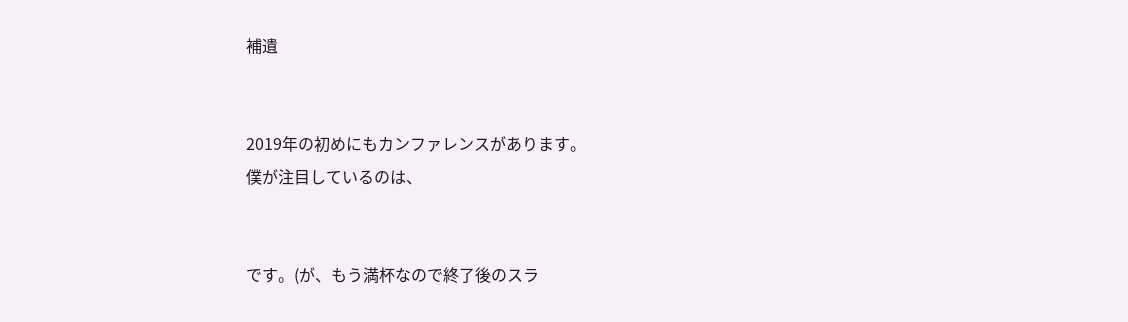補遺


2019年の初めにもカンファレンスがあります。
僕が注目しているのは、


です。(が、もう満杯なので終了後のスラ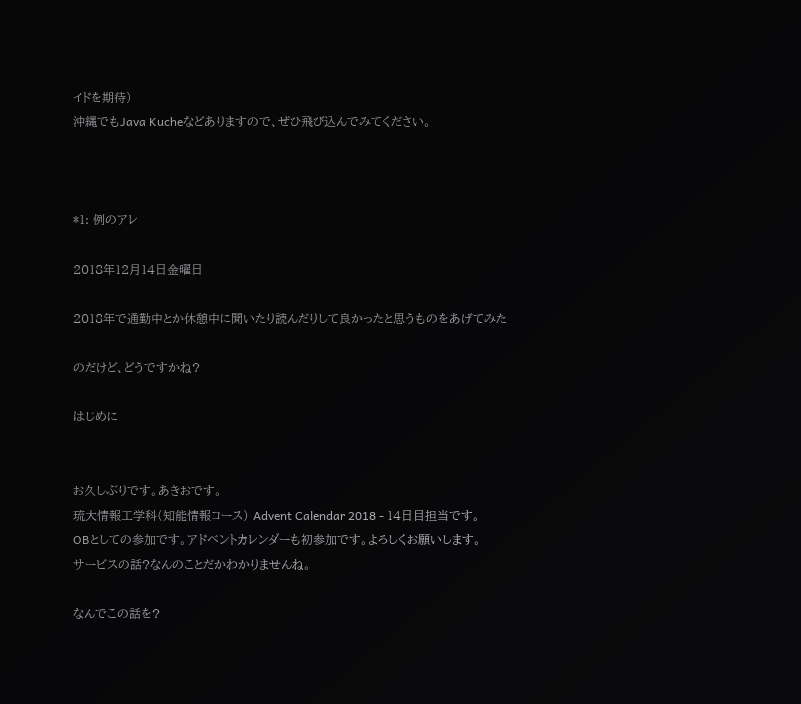イドを期待)
沖縄でもJava Kucheなどありますので、ぜひ飛び込んでみてください。



*1: 例のアレ

2018年12月14日金曜日

2018年で通勤中とか休憩中に聞いたり読んだりして良かったと思うものをあげてみた

のだけど、どうですかね?

はじめに


お久しぶりです。あきおです。
琉大情報工学科(知能情報コース) Advent Calendar 2018 - 14日目担当です。
OBとしての参加です。アドベントカレンダーも初参加です。よろしくお願いします。
サービスの話?なんのことだかわかりませんね。

なんでこの話を?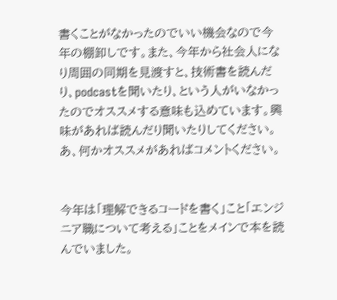書くことがなかったのでいい機会なので今年の棚卸しです。また、今年から社会人になり周囲の同期を見渡すと、技術書を読んだり、podcastを聞いたり、という人がいなかったのでオススメする意味も込めています。興味があれば読んだり聞いたりしてください。
あ、何かオススメがあればコメントください。


今年は「理解できるコードを書く」こと「エンジニア職について考える」ことをメインで本を読んでいました。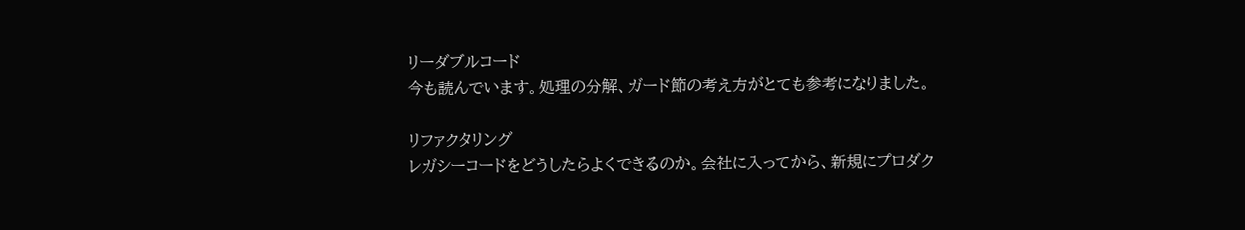リーダブルコード
今も読んでいます。処理の分解、ガード節の考え方がとても参考になりました。

リファクタリング
レガシーコードをどうしたらよくできるのか。会社に入ってから、新規にプロダク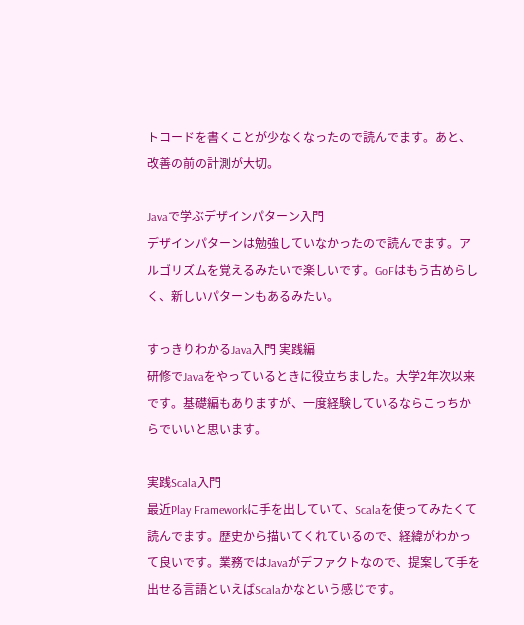トコードを書くことが少なくなったので読んでます。あと、改善の前の計測が大切。

Javaで学ぶデザインパターン入門
デザインパターンは勉強していなかったので読んでます。アルゴリズムを覚えるみたいで楽しいです。GoFはもう古めらしく、新しいパターンもあるみたい。

すっきりわかるJava入門 実践編
研修でJavaをやっているときに役立ちました。大学2年次以来です。基礎編もありますが、一度経験しているならこっちからでいいと思います。

実践Scala入門
最近Play Frameworkに手を出していて、Scalaを使ってみたくて読んでます。歴史から描いてくれているので、経緯がわかって良いです。業務ではJavaがデファクトなので、提案して手を出せる言語といえばScalaかなという感じです。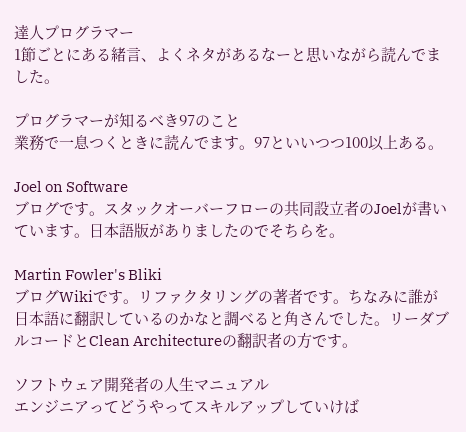達人プログラマー
1節ごとにある緒言、よくネタがあるなーと思いながら読んでました。

プログラマーが知るべき97のこと
業務で一息つくときに読んでます。97といいつつ100以上ある。

Joel on Software
ブログです。スタックオーバーフローの共同設立者のJoelが書いています。日本語版がありましたのでそちらを。

Martin Fowler's Bliki
ブログWikiです。リファクタリングの著者です。ちなみに誰が日本語に翻訳しているのかなと調べると角さんでした。リーダブルコードとClean Architectureの翻訳者の方です。

ソフトウェア開発者の人生マニュアル
エンジニアってどうやってスキルアップしていけば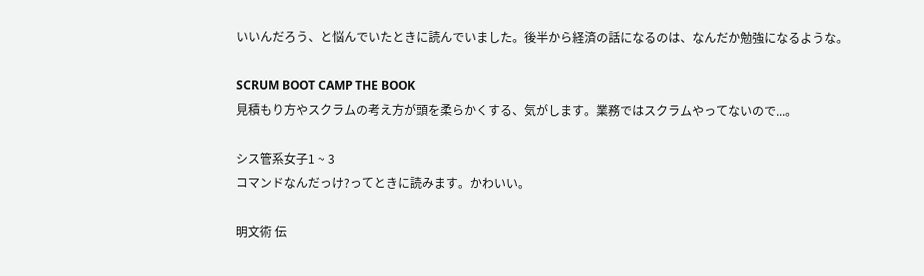いいんだろう、と悩んでいたときに読んでいました。後半から経済の話になるのは、なんだか勉強になるような。

SCRUM BOOT CAMP THE BOOK
見積もり方やスクラムの考え方が頭を柔らかくする、気がします。業務ではスクラムやってないので...。

シス管系女子1 ~ 3
コマンドなんだっけ?ってときに読みます。かわいい。

明文術 伝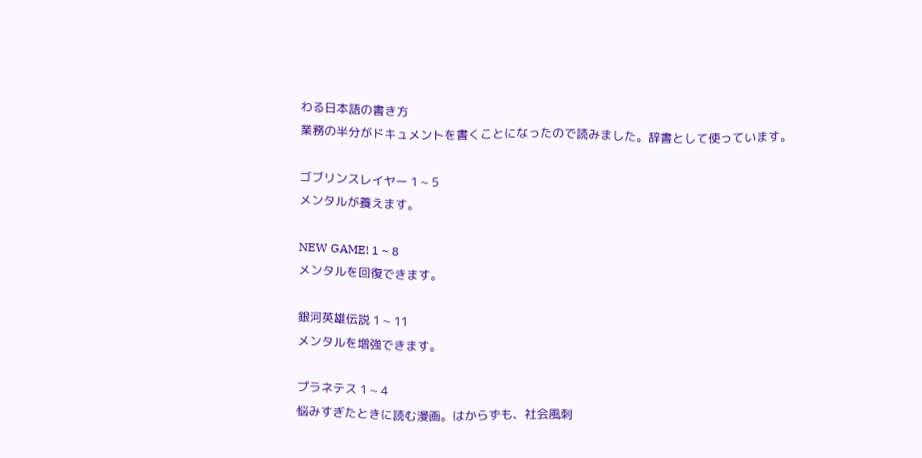わる日本語の書き方
業務の半分がドキュメントを書くことになったので読みました。辞書として使っています。

ゴブリンスレイヤー 1 ~ 5
メンタルが養えます。

NEW GAME! 1 ~ 8
メンタルを回復できます。

銀河英雄伝説 1 ~ 11
メンタルを増強できます。

プラネテス 1 ~ 4
悩みすぎたときに読む漫画。はからずも、社会風刺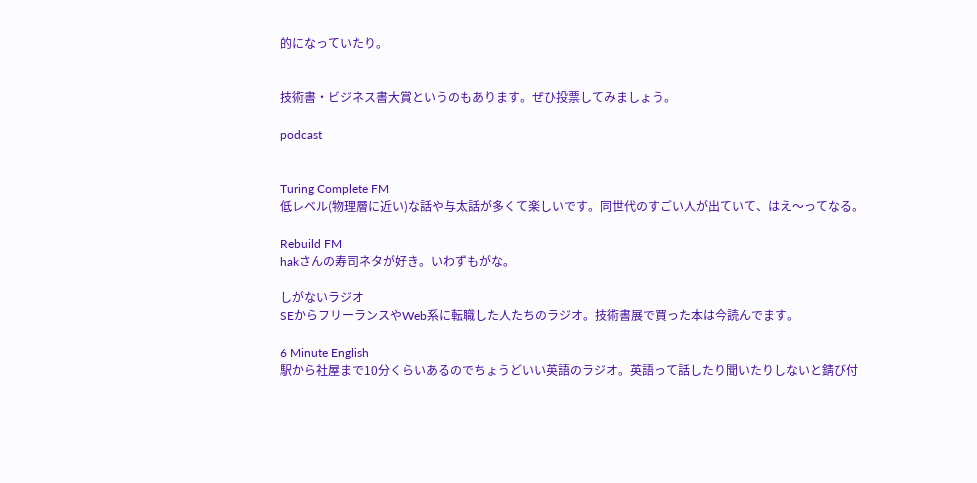的になっていたり。


技術書・ビジネス書大賞というのもあります。ぜひ投票してみましょう。

podcast


Turing Complete FM
低レベル(物理層に近い)な話や与太話が多くて楽しいです。同世代のすごい人が出ていて、はえ〜ってなる。

Rebuild FM
hakさんの寿司ネタが好き。いわずもがな。

しがないラジオ
SEからフリーランスやWeb系に転職した人たちのラジオ。技術書展で買った本は今読んでます。

6 Minute English
駅から社屋まで10分くらいあるのでちょうどいい英語のラジオ。英語って話したり聞いたりしないと錆び付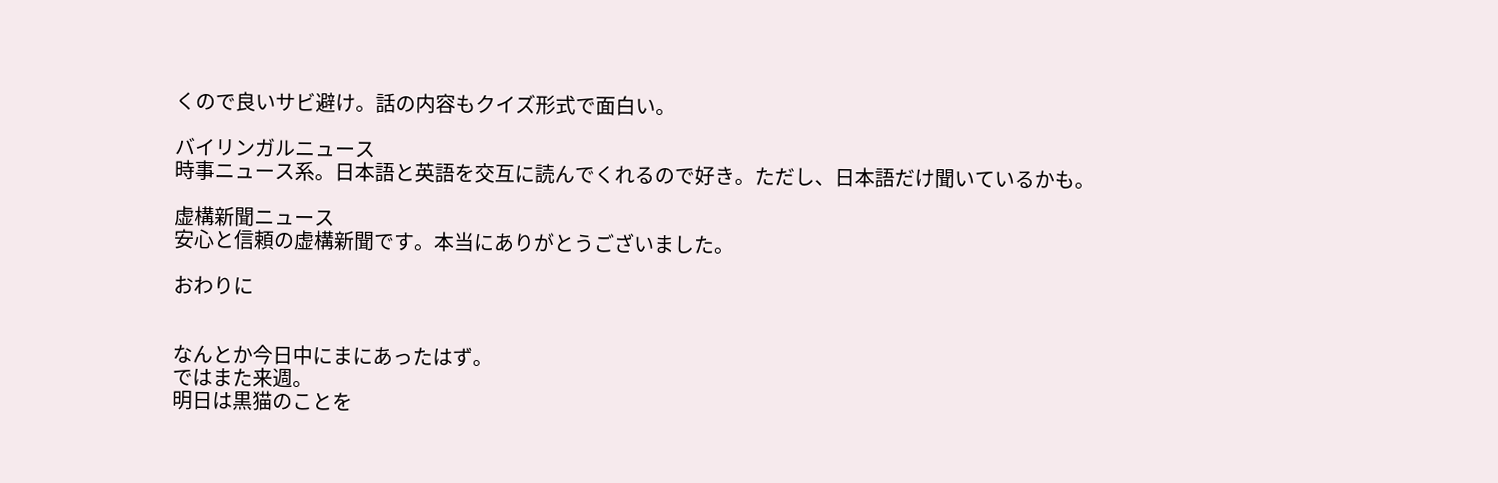くので良いサビ避け。話の内容もクイズ形式で面白い。

バイリンガルニュース
時事ニュース系。日本語と英語を交互に読んでくれるので好き。ただし、日本語だけ聞いているかも。

虚構新聞ニュース
安心と信頼の虚構新聞です。本当にありがとうございました。

おわりに


なんとか今日中にまにあったはず。
ではまた来週。
明日は黒猫のことを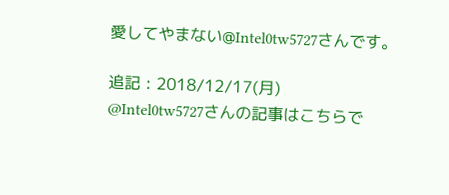愛してやまない@Intel0tw5727さんです。

追記 : 2018/12/17(月)
@Intel0tw5727さんの記事はこちらで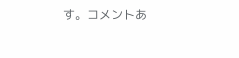す。コメントあ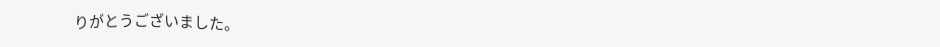りがとうございました。